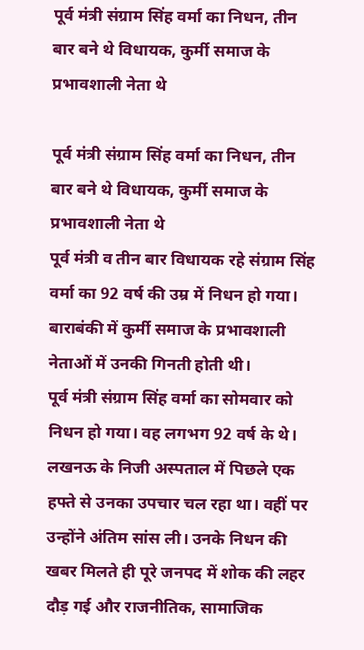पूर्व मंत्री संग्राम सिंह वर्मा का निधन, तीन बार बने थे विधायक, कुर्मी समाज के प्रभावशाली नेता थे

पूर्व मंत्री संग्राम सिंह वर्मा का निधन, तीन बार बने थे विधायक, कुर्मी समाज के प्रभावशाली नेता थे
पूर्व मंत्री व तीन बार विधायक रहे संग्राम सिंह वर्मा का 92 वर्ष की उम्र में निधन हो गया। बाराबंकी में कुर्मी समाज के प्रभावशाली नेताओं में उनकी गिनती होती थी।
पूर्व मंत्री संग्राम सिंह वर्मा का सोमवार को निधन हो गया। वह लगभग 92 वर्ष के थे। लखनऊ के निजी अस्पताल में पिछले एक हफ्ते से उनका उपचार चल रहा था। वहीं पर उन्होंने अंतिम सांस ली। उनके निधन की खबर मिलते ही पूरे जनपद में शोक की लहर दौड़ गई और राजनीतिक, सामाजिक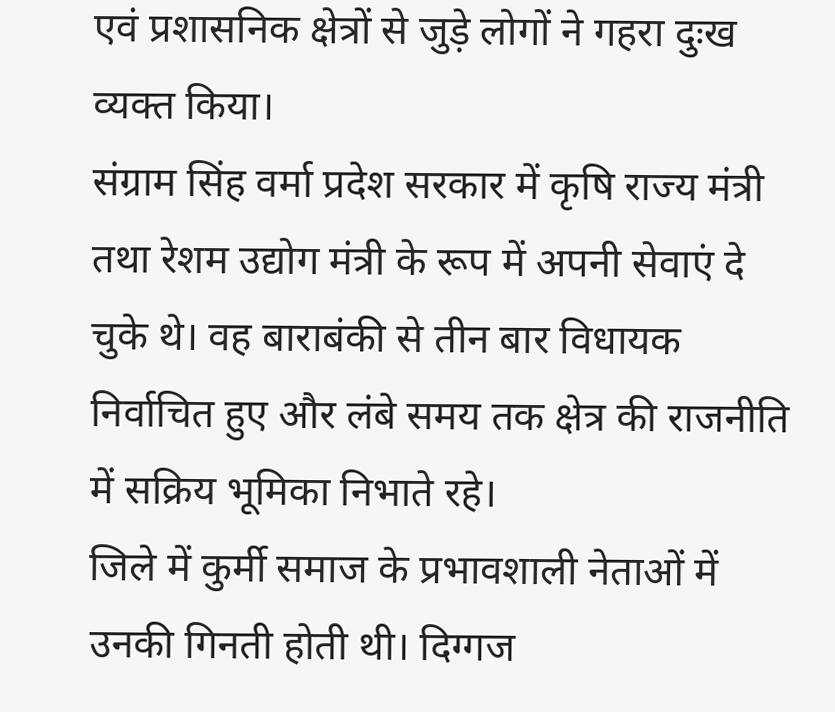एवं प्रशासनिक क्षेत्रों से जुड़े लोगों ने गहरा दुःख व्यक्त किया।
संग्राम सिंह वर्मा प्रदेश सरकार में कृषि राज्य मंत्री तथा रेशम उद्योग मंत्री के रूप में अपनी सेवाएं दे चुके थे। वह बाराबंकी से तीन बार विधायक निर्वाचित हुए और लंबे समय तक क्षेत्र की राजनीति में सक्रिय भूमिका निभाते रहे।
जिले में कुर्मी समाज के प्रभावशाली नेताओं में उनकी गिनती होती थी। दिग्गज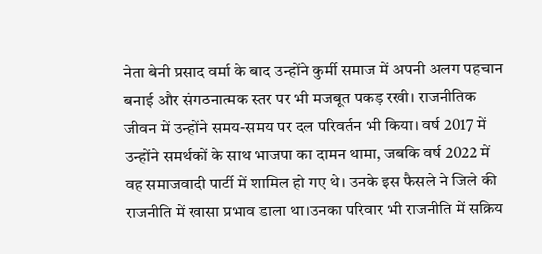नेता बेनी प्रसाद वर्मा के बाद उन्होंने कुर्मी समाज में अपनी अलग पहचान बनाई और संगठनात्मक स्तर पर भी मजबूत पकड़ रखी। राजनीतिक जीवन में उन्होंने समय-समय पर दल परिवर्तन भी किया। वर्ष 2017 में उन्होंने समर्थकों के साथ भाजपा का दामन थामा, जबकि वर्ष 2022 में वह समाजवादी पार्टी में शामिल हो गए थे। उनके इस फैसले ने जिले की राजनीति में खासा प्रभाव डाला था।उनका परिवार भी राजनीति में सक्रिय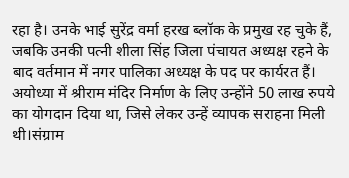रहा है। उनके भाई सुरेंद्र वर्मा हरख ब्लॉक के प्रमुख रह चुके हैं, जबकि उनकी पत्नी शीला सिंह जिला पंचायत अध्यक्ष रहने के बाद वर्तमान में नगर पालिका अध्यक्ष के पद पर कार्यरत हैं। अयोध्या में श्रीराम मंदिर निर्माण के लिए उन्होंने 50 लाख रुपये का योगदान दिया था, जिसे लेकर उन्हें व्यापक सराहना मिली थी।संग्राम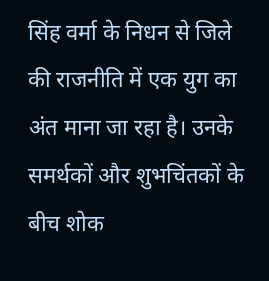सिंह वर्मा के निधन से जिले की राजनीति में एक युग का अंत माना जा रहा है। उनके समर्थकों और शुभचिंतकों के बीच शोक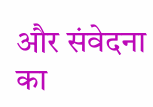और संवेदना का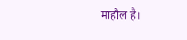माहौल है।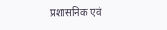प्रशासनिक एवं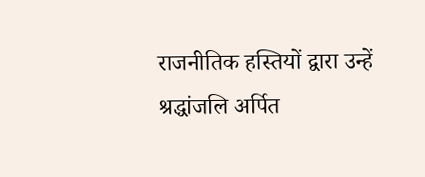राजनीतिक हस्तियों द्वारा उन्हें श्रद्धांजलि अर्पित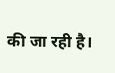की जा रही है।